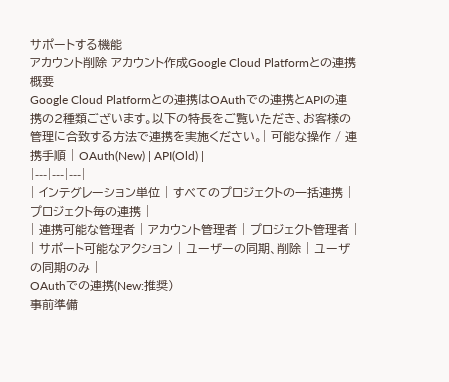サポートする機能
アカウント削除 アカウント作成Google Cloud Platformとの連携概要
Google Cloud Platformとの連携はOAuthでの連携とAPIの連携の2種類ございます。以下の特長をご覧いただき、お客様の管理に合致する方法で連携を実施ください。| 可能な操作 / 連携手順 | OAuth(New) | API(Old) |
|---|---|---|
| インテグレーション単位 | すべてのプロジェクトの一括連携 | プロジェクト毎の連携 |
| 連携可能な管理者 | アカウント管理者 | プロジェクト管理者 |
| サポート可能なアクション | ユーザーの同期、削除 | ユーザの同期のみ |
OAuthでの連携(New:推奨)
事前準備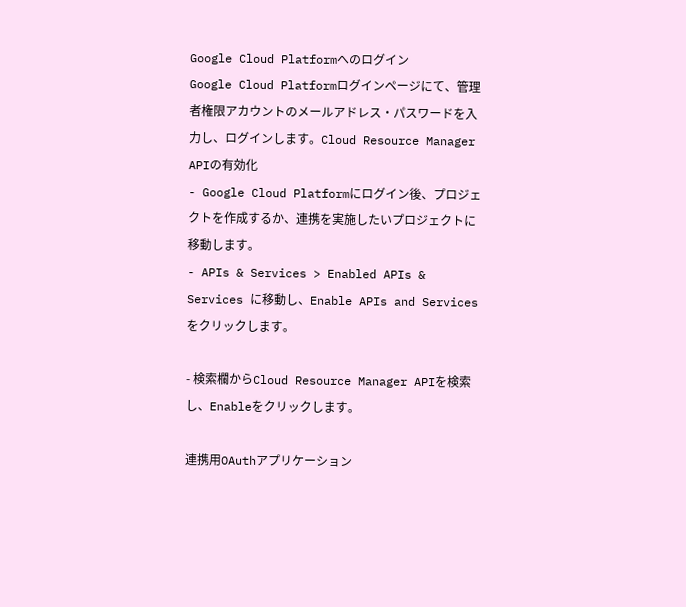Google Cloud Platformへのログイン
Google Cloud Platformログインページにて、管理者権限アカウントのメールアドレス・パスワードを入力し、ログインします。Cloud Resource Manager APIの有効化
- Google Cloud Platformにログイン後、プロジェクトを作成するか、連携を実施したいプロジェクトに移動します。
- APIs & Services > Enabled APIs & Services に移動し、Enable APIs and Servicesをクリックします。

- 検索欄からCloud Resource Manager APIを検索し、Enableをクリックします。

連携用OAuthアプリケーション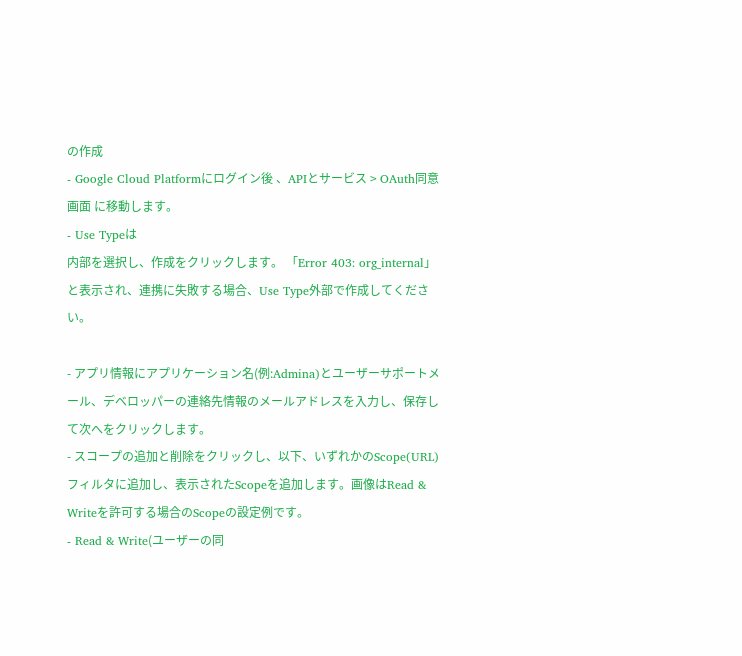の作成
- Google Cloud Platformにログイン後 、APIとサービス > OAuth同意画面 に移動します。
- Use Typeは
内部を選択し、作成をクリックします。 「Error 403: org_internal」と表示され、連携に失敗する場合、Use Type外部で作成してください。

- アプリ情報にアプリケーション名(例:Admina)とユーザーサポートメール、デベロッパーの連絡先情報のメールアドレスを入力し、保存して次へをクリックします。
- スコープの追加と削除をクリックし、以下、いずれかのScope(URL)フィルタに追加し、表示されたScopeを追加します。画像はRead & Writeを許可する場合のScopeの設定例です。
- Read & Write(ユーザーの同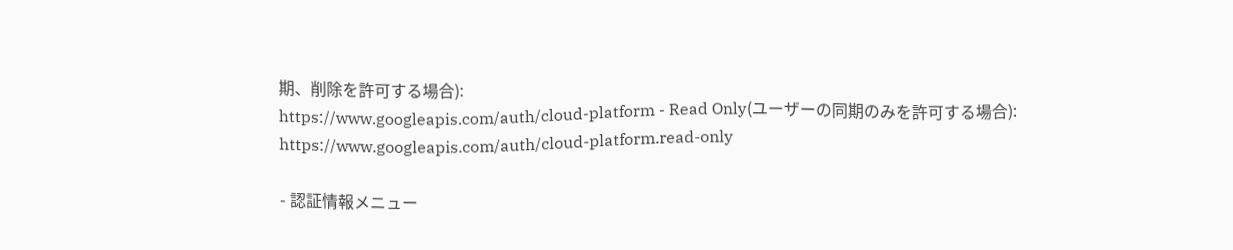期、削除を許可する場合):
https://www.googleapis.com/auth/cloud-platform - Read Only(ユーザーの同期のみを許可する場合):
https://www.googleapis.com/auth/cloud-platform.read-only

- 認証情報メニュー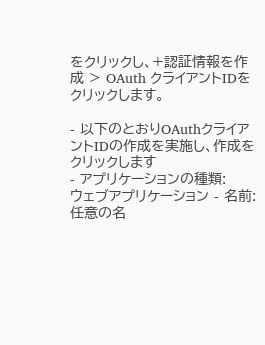をクリックし、+認証情報を作成 > OAuth クライアントIDをクリックします。

- 以下のとおりOAuthクライアントIDの作成を実施し、作成をクリックします
- アプリケーションの種類:
ウェブアプリケーション - 名前:任意の名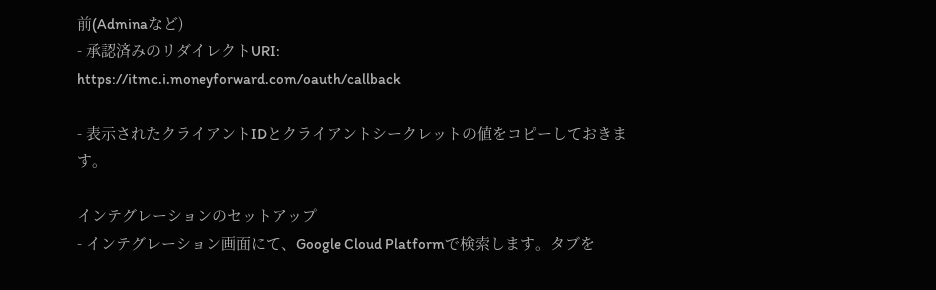前(Adminaなど)
- 承認済みのリダイレクトURI:
https://itmc.i.moneyforward.com/oauth/callback

- 表示されたクライアントIDとクライアントシークレットの値をコピーしておきます。

インテグレーションのセットアップ
- インテグレーション画面にて、Google Cloud Platformで検索します。タブを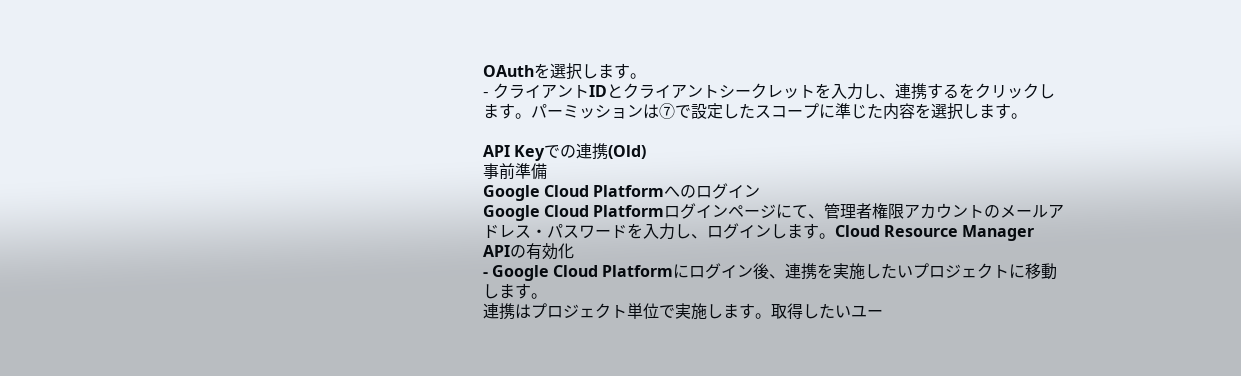OAuthを選択します。
- クライアントIDとクライアントシークレットを入力し、連携するをクリックします。パーミッションは⑦で設定したスコープに準じた内容を選択します。

API Keyでの連携(Old)
事前準備
Google Cloud Platformへのログイン
Google Cloud Platformログインページにて、管理者権限アカウントのメールアドレス・パスワードを入力し、ログインします。Cloud Resource Manager APIの有効化
- Google Cloud Platformにログイン後、連携を実施したいプロジェクトに移動します。
連携はプロジェクト単位で実施します。取得したいユー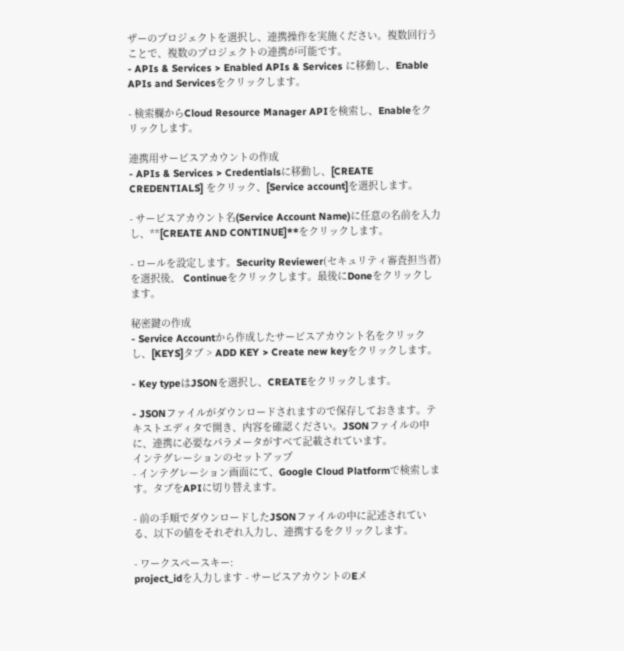ザーのプロジェクトを選択し、連携操作を実施ください。複数回行うことで、複数のプロジェクトの連携が可能です。
- APIs & Services > Enabled APIs & Services に移動し、Enable APIs and Servicesをクリックします。

- 検索欄からCloud Resource Manager APIを検索し、Enableをクリックします。

連携用サービスアカウントの作成
- APIs & Services > Credentialsに移動し、[CREATE CREDENTIALS] をクリック、[Service account]を選択します。

- サービスアカウント名(Service Account Name)に任意の名前を入力し、**[CREATE AND CONTINUE]**をクリックします。

- ロールを設定します。Security Reviewer(セキュリティ審査担当者) を選択後、 Continueをクリックします。最後にDoneをクリックします。

秘密鍵の作成
- Service Accountから作成したサービスアカウント名をクリックし、[KEYS]タブ > ADD KEY > Create new keyをクリックします。

- Key typeはJSONを選択し、CREATEをクリックします。

- JSONファイルがダウンロードされますので保存しておきます。テキストエディタで開き、内容を確認ください。JSONファイルの中に、連携に必要なパラメータがすべて記載されています。
インテグレーションのセットアップ
- インテグレーション画面にて、Google Cloud Platformで検索します。タブをAPIに切り替えます。

- 前の手順でダウンロードしたJSONファイルの中に記述されている、以下の値をそれぞれ入力し、連携するをクリックします。

- ワークスペースキー:
project_idを入力します - サービスアカウントのEメ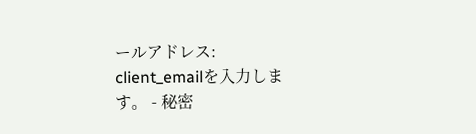ールアドレス:
client_emailを入力します。 - 秘密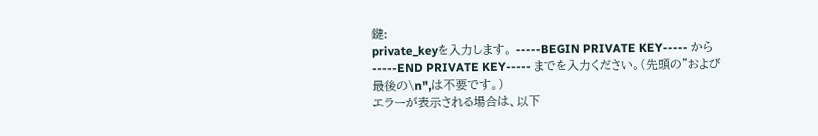鍵:
private_keyを入力します。 -----BEGIN PRIVATE KEY----- から -----END PRIVATE KEY----- までを入力ください。(先頭の"および最後の\n",は不要です。)
エラーが表示される場合は、以下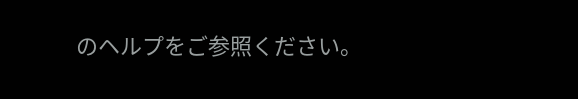のヘルプをご参照ください。